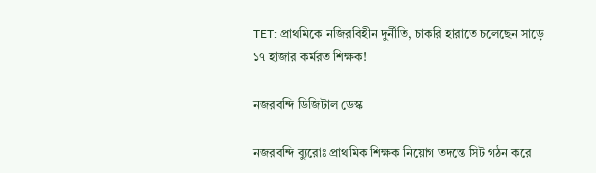TET: প্রাথমিকে নজিরবিহীন দুর্নীতি, চাকরি হারাতে চলেছেন সাড়ে ১৭ হাজার কর্মরত শিক্ষক!

নজরবন্দি ডিজিটাল ডেস্ক

নজরবন্দি ব্যুরোঃ প্রাথমিক শিক্ষক নিয়োগ তদন্তে সিট গঠন করে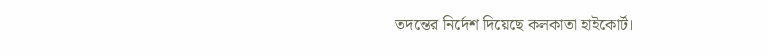তদন্তের নির্দেশ দিয়েছে কলকাতা হাইকোর্ট।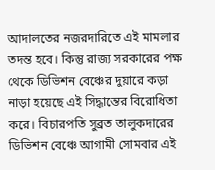আদালতের নজরদারিতে এই মামলার তদন্ত হবে। কিন্তু রাজ্য সরকারের পক্ষ থেকে ডিভিশন বেঞ্চের দুয়ারে কড়া নাড়া হয়েছে এই সিদ্ধান্তের বিরোধিতা করে। বিচারপতি সুব্রত তালুকদারের ডিভিশন বেঞ্চে আগামী সোমবার এই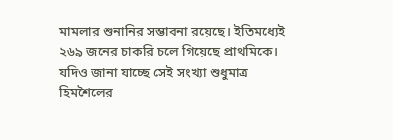মামলার শুনানির সম্ভাবনা রয়েছে। ইতিমধ্যেই ২৬৯ জনের চাকরি চলে গিয়েছে প্রাথমিকে। যদিও জানা যাচ্ছে সেই সংখ্যা শুধুমাত্র হিমশৈলের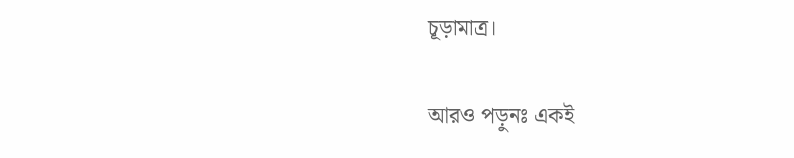চূড়ামাত্র।

আরও পড়ুনঃ একই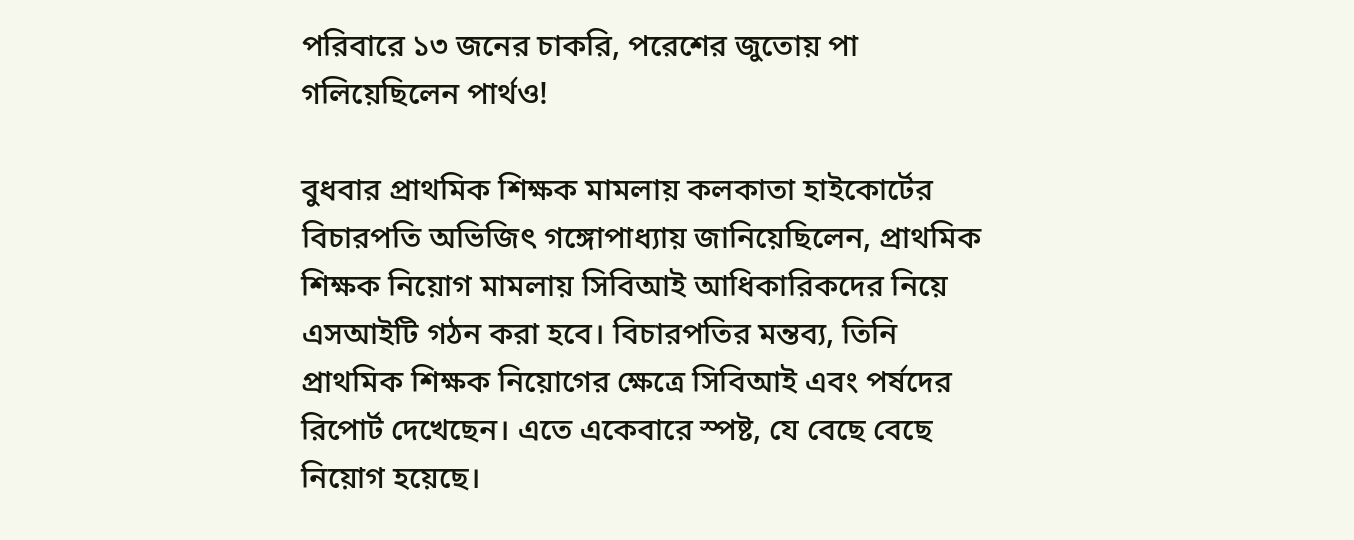পরিবারে ১৩ জনের চাকরি, পরেশের জুতোয় পা গলিয়েছিলেন পার্থও!

বুধবার প্রাথমিক শিক্ষক মামলায় কলকাতা হাইকোর্টের বিচারপতি অভিজিৎ গঙ্গোপাধ্যায় জানিয়েছিলেন, প্রাথমিক শিক্ষক নিয়োগ মামলায় সিবিআই আধিকারিকদের নিয়ে এসআইটি গঠন করা হবে। বিচারপতির মন্তব্য, তিনি প্রাথমিক শিক্ষক নিয়োগের ক্ষেত্রে সিবিআই এবং পর্ষদের রিপোর্ট দেখেছেন। এতে একেবারে স্পষ্ট, যে বেছে বেছে নিয়োগ হয়েছে।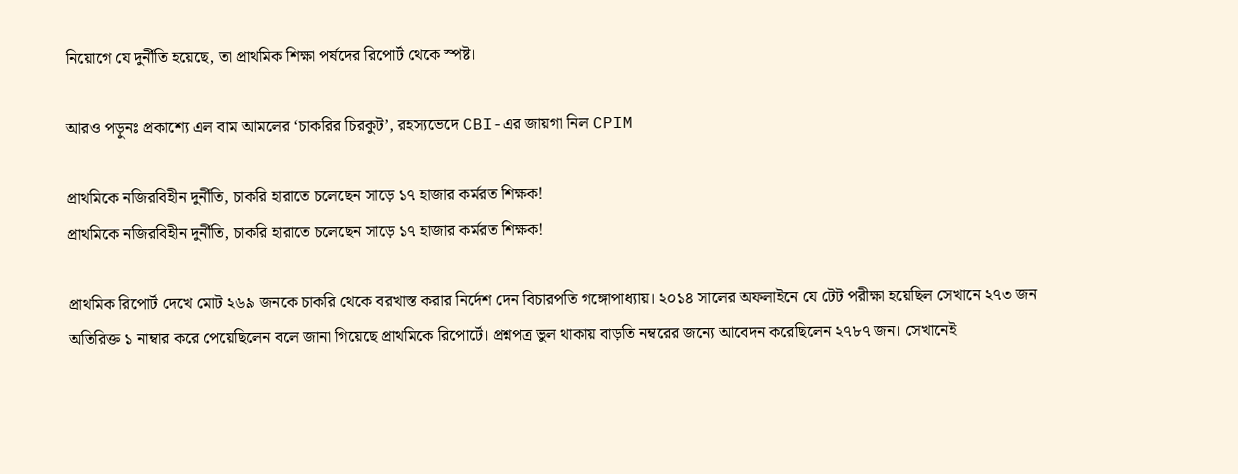নিয়োগে যে দুর্নীতি হয়েছে, তা প্রাথমিক শিক্ষা পর্ষদের রিপোর্ট থেকে স্পষ্ট।

আরও পড়ুনঃ প্রকাশ্যে এল বাম আমলের ‘চাকরির চিরকুট’, রহস্যভেদে CBI-এর জায়গা নিল CPIM

প্রাথমিকে নজিরবিহীন দুর্নীতি, চাকরি হারাতে চলেছেন সাড়ে ১৭ হাজার কর্মরত শিক্ষক!
প্রাথমিকে নজিরবিহীন দুর্নীতি, চাকরি হারাতে চলেছেন সাড়ে ১৭ হাজার কর্মরত শিক্ষক!

প্রাথমিক রিপোর্ট দেখে মোট ২৬৯ জনকে চাকরি থেকে বরখাস্ত করার নির্দেশ দেন বিচারপতি গঙ্গোপাধ্যায়। ২০১৪ সালের অফলাইনে যে টেট পরীক্ষা হয়েছিল সেখানে ২৭৩ জন অতিরিক্ত ১ নাম্বার করে পেয়েছিলেন বলে জানা গিয়েছে প্রাথমিকে রিপোর্টে। প্রশ্নপত্র ভুল থাকায় বাড়তি নম্বরের জন্যে আবেদন করেছিলেন ২৭৮৭ জন। সেখানেই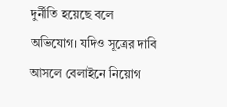দুর্নীতি হয়েছে বলে অভিযোগ। যদিও সূত্রের দাবি আসলে বেলাইনে নিয়োগ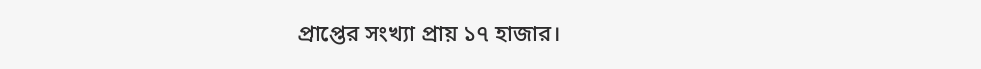প্রাপ্তের সংখ্যা প্রায় ১৭ হাজার।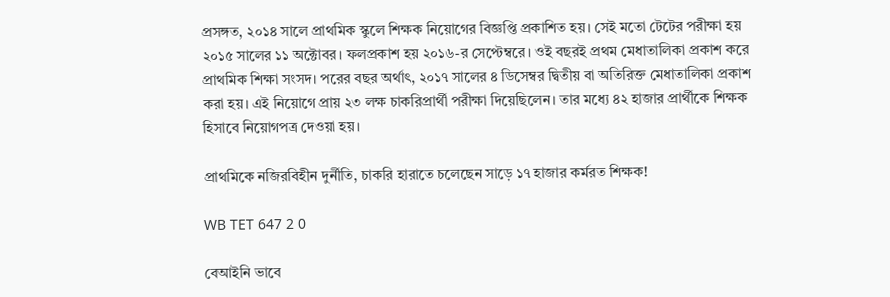প্রসঙ্গত, ২০১৪ সালে প্রাথমিক স্কুলে শিক্ষক নিয়োগের বিজ্ঞপ্তি প্রকাশিত হয়। সেই মতো টেটের পরীক্ষা হয় ২০১৫ সালের ১১ অক্টোবর। ফলপ্রকাশ হয় ২০১৬-র সেপ্টেম্বরে। ওই বছরই প্রথম মেধাতালিকা প্রকাশ করে প্রাথমিক শিক্ষা সংসদ। পরের বছর অর্থাৎ, ২০১৭ সালের ৪ ডিসেম্বর দ্বিতীয় বা অতিরিক্ত মেধাতালিকা প্রকাশ করা হয়। এই নিয়োগে প্রায় ২৩ লক্ষ চাকরিপ্রার্থী পরীক্ষা দিয়েছিলেন। তার মধ্যে ৪২ হাজার প্রার্থীকে শিক্ষক হিসাবে নিয়োগপত্র দেওয়া হয়।

প্রাথমিকে নজিরবিহীন দুর্নীতি, চাকরি হারাতে চলেছেন সাড়ে ১৭ হাজার কর্মরত শিক্ষক!

WB TET 647 2 0

বেআইনি ভাবে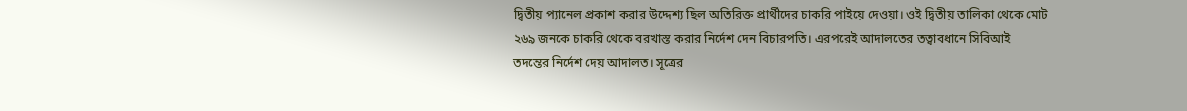দ্বিতীয় প্যানেল প্রকাশ করার উদ্দেশ্য ছিল অতিরিক্ত প্রার্থীদের চাকরি পাইয়ে দেওয়া। ওই দ্বিতীয় তালিকা থেকে মোট ২৬৯ জনকে চাকরি থেকে বরখাস্ত করার নির্দেশ দেন বিচারপতি। এরপরেই আদালতের তত্বাবধানে সিবিআই তদন্তের নির্দেশ দেয় আদালত। সূত্রের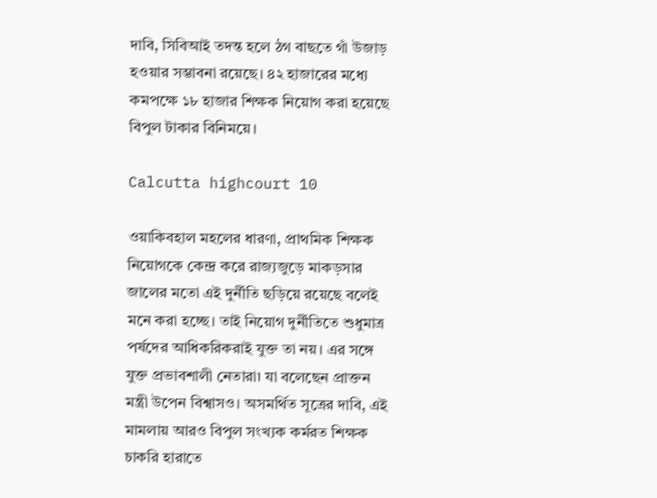দাবি, সিবিআই তদন্ত হলে ঠগ বাছতে গাঁ উজাড় হওয়ার সম্ভাবনা রয়েছে। ৪২ হাজারের মধ্যে কমপক্ষে ১৮ হাজার শিক্ষক নিয়োগ করা হয়েছে বিপুল টাকার বিনিময়ে।

Calcutta highcourt 10

ওয়াকিবহাল মহলের ধারণা, প্রাথমিক শিক্ষক নিয়োগকে কেন্দ্র করে রাজ্যজুড়ে মাকড়সার জালের মতো এই দুর্নীতি ছড়িয়ে রয়েছে বলেই মনে করা হচ্ছে। তাই নিয়োগ দুর্নীতিতে শুধুমাত্র পর্ষদের আধিকরিকরাই যুক্ত তা নয়। এর সঙ্গে যুক্ত প্রভাবশালী নেতারা৷ যা বলেছেন প্রাক্তন মন্ত্রী উপেন বিশ্বাসও। অসমর্থিত সূত্রের দাবি, এই মামলায় আরও বিপুল সংখ্যক কর্মরত শিক্ষক চাকরি হারাতে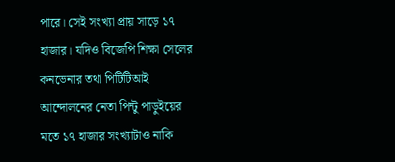পারে। সেই সংখ্যা প্রায় সাড়ে ১৭ হাজার। যদিও বিজেপি শিক্ষা সেলের কনভেনার তথা পিটিটিআই আন্দোলনের নেতা পিন্টু পাড়ুইয়ের মতে ১৭ হাজার সংখ্যাটাও নাকি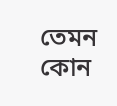তেমন কোন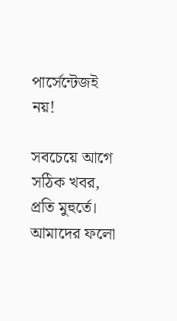পার্সেন্টেজই নয়!

সবচেয়ে আগে সঠিক খবর, প্রতি মুহুর্তে। আমাদের ফলো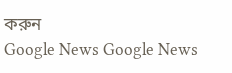করুন
Google News Google News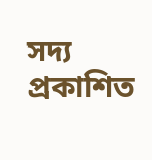সদ্য প্রকাশিত